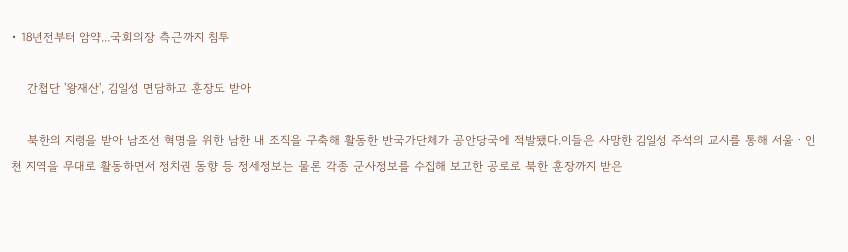• 18년전부터 암약...국회의장 측근까지 침투

    간첩단 '왕재산', 김일성 면담하고 훈장도 받아

    북한의 지령을 받아 남조선 혁명을 위한 남한 내 조직을 구축해 활동한 반국가단체가 공안당국에 적발됐다.이들은 사망한 김일성 주석의 교시를 통해 서울ㆍ인천 지역을 무대로 활동하면서 정치권 동향 등 정세정보는 물론 각종 군사정보를 수집해 보고한 공로로 북한 훈장까지 받은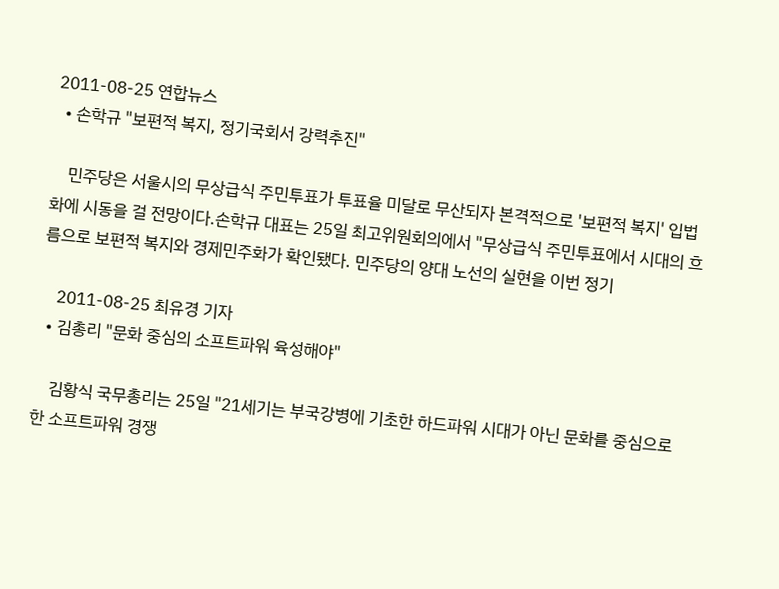2011-08-25 연합뉴스
  • 손학규 "보편적 복지, 정기국회서 강력추진"

    민주당은 서울시의 무상급식 주민투표가 투표율 미달로 무산되자 본격적으로 '보편적 복지' 입법화에 시동을 걸 전망이다.손학규 대표는 25일 최고위원회의에서 "무상급식 주민투표에서 시대의 흐름으로 보편적 복지와 경제민주화가 확인됐다. 민주당의 양대 노선의 실현을 이번 정기

    2011-08-25 최유경 기자
  • 김총리 "문화 중심의 소프트파워 육성해야"

    김황식 국무총리는 25일 "21세기는 부국강병에 기초한 하드파워 시대가 아닌 문화를 중심으로 한 소프트파워 경쟁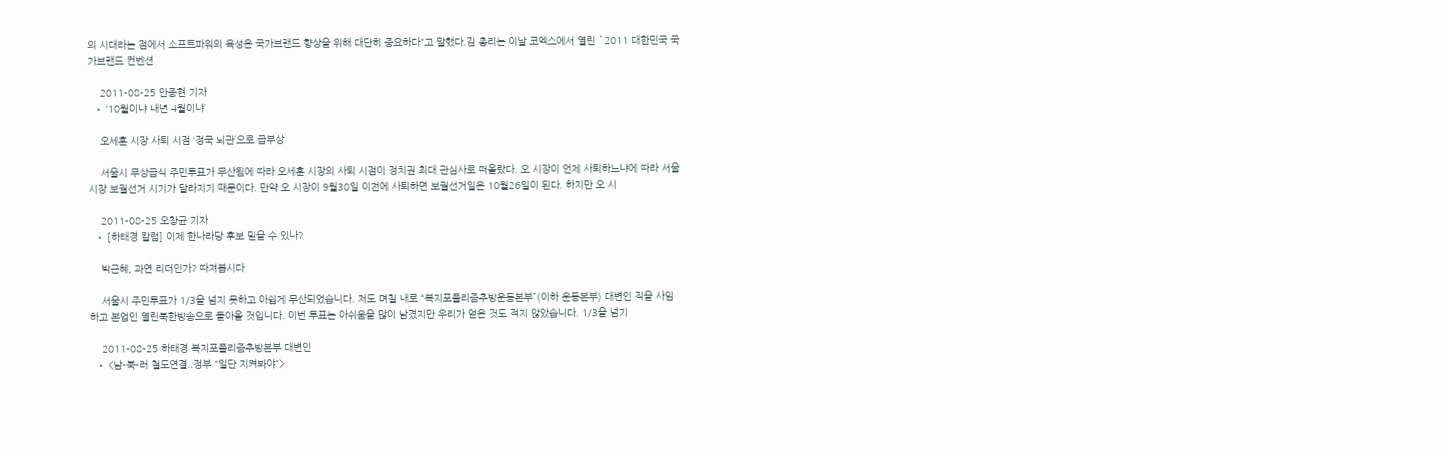의 시대라는 점에서 소프트파워의 육성은 국가브랜드 향상을 위해 대단히 중요하다"고 말했다.김 총리는 이날 코엑스에서 열린 `2011 대한민국 국가브랜드 컨벤션

    2011-08-25 안종현 기자
  • ‘10월이냐 내년 4월이냐’

    오세훈 시장 사퇴 시점 ‘정국 뇌관’으로 급부상

    서울시 무상급식 주민투표가 무산됨에 따라 오세훈 시장의 사퇴 시점이 정치권 최대 관심사로 떠올랐다. 오 시장이 언제 사퇴하느냐에 따라 서울시장 보궐선거 시기가 달라지기 때문이다. 만약 오 시장이 9월30일 이전에 사퇴하면 보궐선거일은 10월26일이 된다. 하지만 오 시

    2011-08-25 오창균 기자
  • [하태경 칼럼] 이제 한나라당 후보 믿을 수 있나?

    박근혜, 과연 리더인가? 따져봅시다

    서울시 주민투표가 1/3을 넘지 못하고 아쉽게 무산되었습니다. 저도 며칠 내로 “복지포퓰리즘추방운동본부”(이하 운동본부) 대변인 직을 사임하고 본업인 열린북한방송으로 돌아올 것입니다. 이번 투표는 아쉬움을 많이 남겼지만 우리가 얻은 것도 적지 않았습니다. 1/3을 넘기

    2011-08-25 하태경 복지포퓰리즘추방본부 대변인
  • <남-북-러 철도연결..정부 "일단 지켜봐야">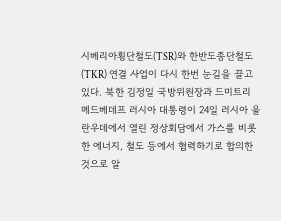시베리아횡단철도(TSR)와 한반도종단철도(TKR) 연결 사업이 다시 한번 눈길을 끌고 있다. 북한 김정일 국방위원장과 드미트리 메드베데프 러시아 대통령이 24일 러시아 울란우데에서 열린 정상회담에서 가스를 비롯한 에너지, 철도 등에서 협력하기로 합의한 것으로 알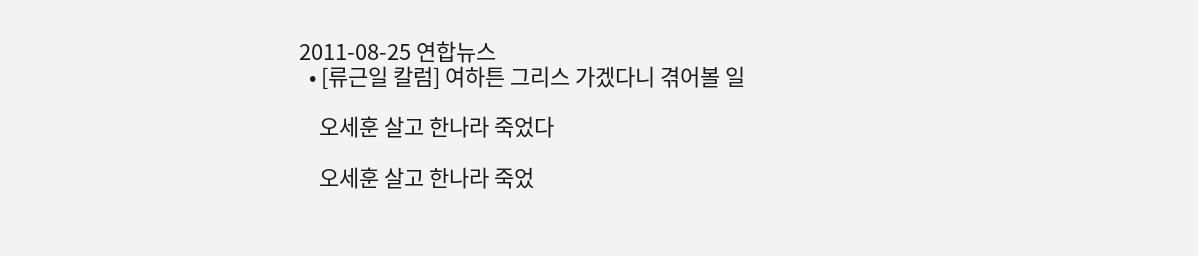2011-08-25 연합뉴스
  • [류근일 칼럼] 여하튼 그리스 가겠다니 겪어볼 일

    오세훈 살고 한나라 죽었다

    오세훈 살고 한나라 죽었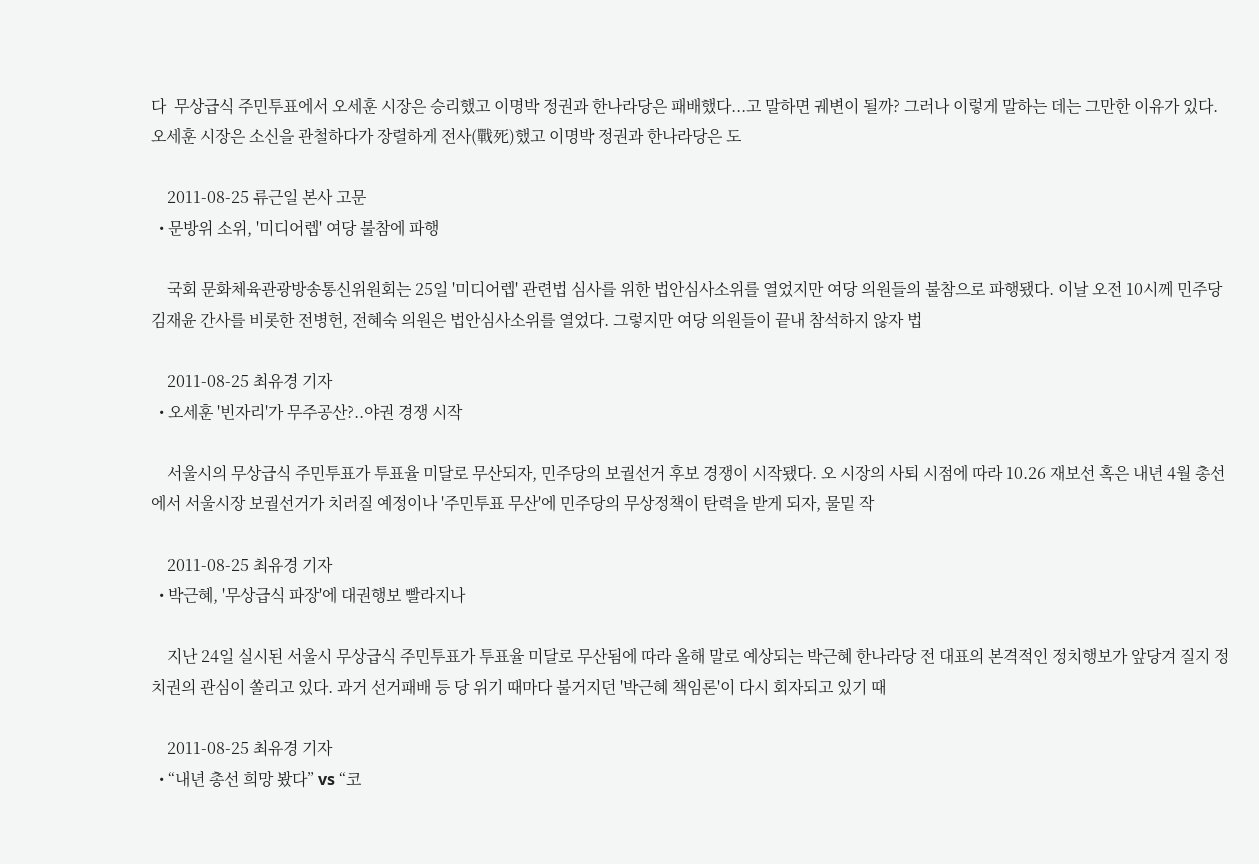다  무상급식 주민투표에서 오세훈 시장은 승리했고 이명박 정권과 한나라당은 패배했다...고 말하면 궤변이 될까? 그러나 이렇게 말하는 데는 그만한 이유가 있다. 오세훈 시장은 소신을 관철하다가 장렬하게 전사(戰死)했고 이명박 정권과 한나라당은 도

    2011-08-25 류근일 본사 고문
  • 문방위 소위, '미디어렙' 여당 불참에 파행

    국회 문화체육관광방송통신위원회는 25일 '미디어렙' 관련법 심사를 위한 법안심사소위를 열었지만 여당 의원들의 불참으로 파행됐다. 이날 오전 10시께 민주당 김재윤 간사를 비롯한 전병헌, 전혜숙 의원은 법안심사소위를 열었다. 그렇지만 여당 의원들이 끝내 참석하지 않자 법

    2011-08-25 최유경 기자
  • 오세훈 '빈자리'가 무주공산?..야권 경쟁 시작

    서울시의 무상급식 주민투표가 투표율 미달로 무산되자, 민주당의 보궐선거 후보 경쟁이 시작됐다. 오 시장의 사퇴 시점에 따라 10.26 재보선 혹은 내년 4월 총선에서 서울시장 보궐선거가 치러질 예정이나 '주민투표 무산'에 민주당의 무상정책이 탄력을 받게 되자, 물밑 작

    2011-08-25 최유경 기자
  • 박근혜, '무상급식 파장'에 대권행보 빨라지나

    지난 24일 실시된 서울시 무상급식 주민투표가 투표율 미달로 무산됨에 따라 올해 말로 예상되는 박근혜 한나라당 전 대표의 본격적인 정치행보가 앞당겨 질지 정치권의 관심이 쏠리고 있다. 과거 선거패배 등 당 위기 때마다 불거지던 '박근혜 책임론'이 다시 회자되고 있기 때

    2011-08-25 최유경 기자
  • “내년 총선 희망 봤다” vs “코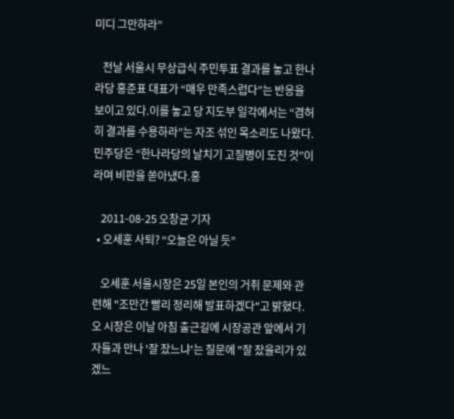미디 그만하라”

    전날 서울시 무상급식 주민투표 결과를 놓고 한나라당 홍준표 대표가 “매우 만족스럽다”는 반응을 보이고 있다.이를 놓고 당 지도부 일각에서는 “겸허히 결과를 수용하라”는 자조 섞인 목소리도 나왔다. 민주당은 “한나라당의 날치기 고질병이 도진 것”이라며 비판을 쏟아냈다.홍

    2011-08-25 오창균 기자
  • 오세훈 사퇴? “오늘은 아닐 듯”

    오세훈 서울시장은 25일 본인의 거취 문제와 관련해 "조만간 빨리 정리해 발표하겠다"고 밝혔다.오 시장은 이날 아침 출근길에 시장공관 앞에서 기자들과 만나 '잘 잤느냐'는 질문에 "잘 잤을리가 있겠느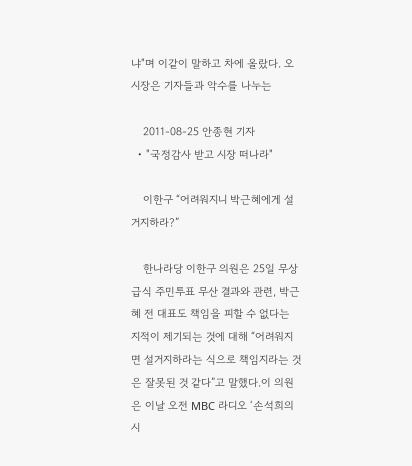냐"며 이같이 말하고 차에 올랐다. 오 시장은 기자들과 악수를 나누는

    2011-08-25 안종현 기자
  • "국정감사 받고 시장 떠나라"

    이한구 “어려워지니 박근혜에게 설거지하라?”

    한나라당 이한구 의원은 25일 무상급식 주민투표 무산 결과와 관련, 박근혜 전 대표도 책임을 피할 수 없다는 지적이 제기되는 것에 대해 “어려워지면 설거지하라는 식으로 책임지라는 것은 잘못된 것 같다”고 말했다.이 의원은 이날 오전 MBC 라디오 ‘손석희의 시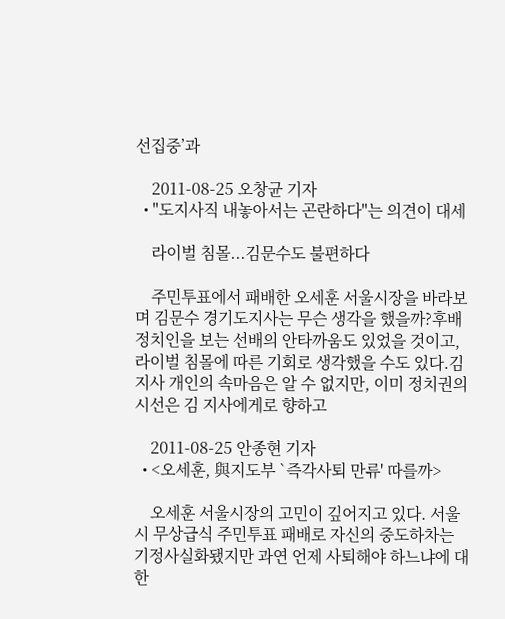선집중’과

    2011-08-25 오창균 기자
  • "도지사직 내놓아서는 곤란하다"는 의견이 대세

    라이벌 침몰...김문수도 불편하다

    주민투표에서 패배한 오세훈 서울시장을 바라보며 김문수 경기도지사는 무슨 생각을 했을까?후배 정치인을 보는 선배의 안타까움도 있었을 것이고, 라이벌 침몰에 따른 기회로 생각했을 수도 있다.김 지사 개인의 속마음은 알 수 없지만, 이미 정치권의 시선은 김 지사에게로 향하고

    2011-08-25 안종현 기자
  • <오세훈, 與지도부 `즉각사퇴 만류' 따를까>

    오세훈 서울시장의 고민이 깊어지고 있다. 서울시 무상급식 주민투표 패배로 자신의 중도하차는 기정사실화됐지만 과연 언제 사퇴해야 하느냐에 대한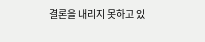결론을 내리지 못하고 있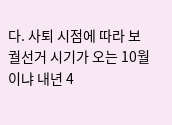다. 사퇴 시점에 따라 보궐선거 시기가 오는 10월이냐 내년 4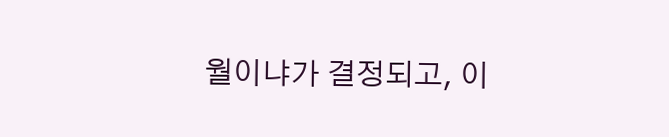월이냐가 결정되고, 이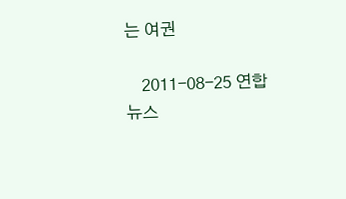는 여권

    2011-08-25 연합뉴스